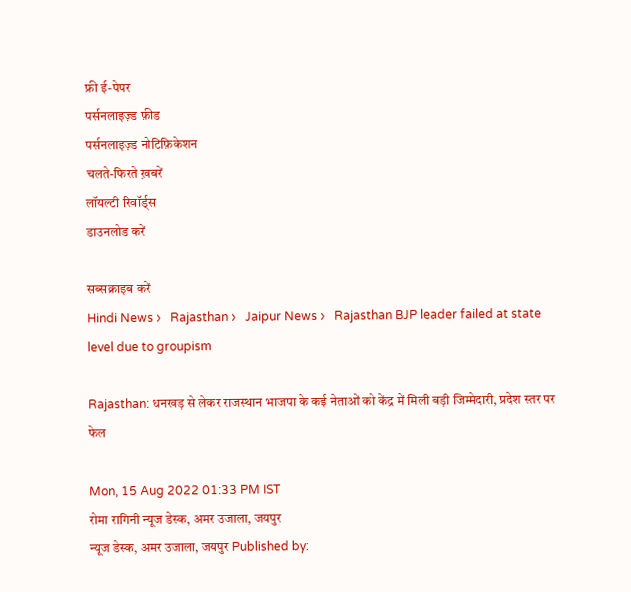फ्री ई-पेपर
पर्सनलाइज़्ड फ़ीड
पर्सनलाइज़्ड नोटिफ़िकेशन
चलते-फिरते ख़बरें
लॉयल्टी रिवॉर्ड्स
डाउनलोड करें

सब्सक्राइब करें
Hindi News ›   Rajasthan ›   Jaipur News ›   Rajasthan BJP leader failed at state level due to groupism

Rajasthan: धनखड़ से लेकर राजस्थान भाजपा के कई नेताओं को केंद्र में मिली बड़ी जिम्मेदारी, प्रदेश स्तर पर फेल

Mon, 15 Aug 2022 01:33 PM IST
रोमा रागिनी न्यूज डेस्क, अमर उजाला, जयपुर
न्यूज डेस्क, अमर उजाला, जयपुर Published by: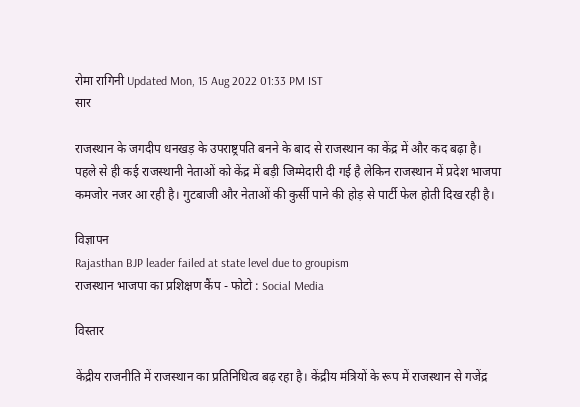रोमा रागिनी Updated Mon, 15 Aug 2022 01:33 PM IST
सार

राजस्थान के जगदीप धनखड़ के उपराष्ट्रपति बनने के बाद से राजस्थान का केंद्र में और कद बढ़ा है। पहले से ही कई राजस्थानी नेताओं को केंद्र में बड़ी जिम्मेदारी दी गई है लेकिन राजस्थान में प्रदेश भाजपा कमजोर नजर आ रही है। गुटबाजी और नेताओं की कुर्सी पाने की होड़ से पार्टी फेल होती दिख रही है।

विज्ञापन
Rajasthan BJP leader failed at state level due to groupism
राजस्थान भाजपा का प्रशिक्षण कैंप - फोटो : Social Media

विस्तार

केंद्रीय राजनीति में राजस्थान का प्रतिनिधित्व बढ़ रहा है। केंद्रीय मंत्रियों के रूप में राजस्थान से गजेंद्र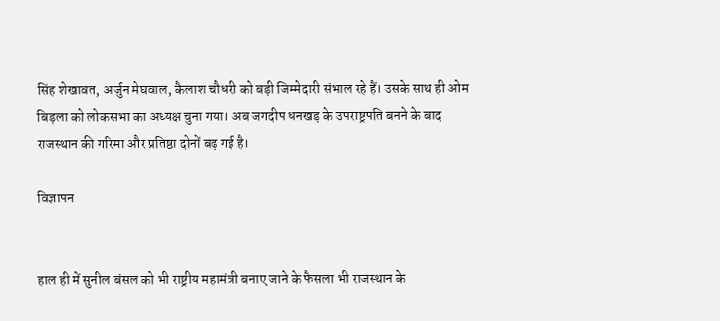सिंह शेखावत, अर्जुन मेघवाल, कैलाश चौधरी को बड़ी जिम्मेदारी संभाल रहे हैं। उसके साथ ही ओम बिड़ला को लोकसभा का अध्यक्ष चुना गया। अब जगदीप धनखड़ के उपराष्ट्रपति बनने के बाद राजस्थान की गरिमा और प्रतिष्ठा दोनों बढ़ गई है।

विज्ञापन


हाल ही में सुनील बंसल को भी राष्ट्रीय महामंत्री बनाए जाने के फैसला भी राजस्थान के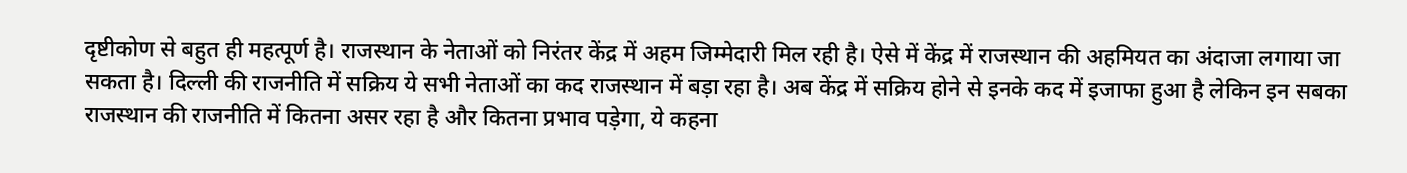दृष्टीकोण से बहुत ही महत्पूर्ण है। राजस्थान के नेताओं को निरंतर केंद्र में अहम जिम्मेदारी मिल रही है। ऐसे में केंद्र में राजस्थान की अहमियत का अंदाजा लगाया जा सकता है। दिल्ली की राजनीति में सक्रिय ये सभी नेताओं का कद राजस्थान में बड़ा रहा है। अब केंद्र में सक्रिय होने से इनके कद में इजाफा हुआ है लेकिन इन सबका राजस्थान की राजनीति में कितना असर रहा है और कितना प्रभाव पड़ेगा, ये कहना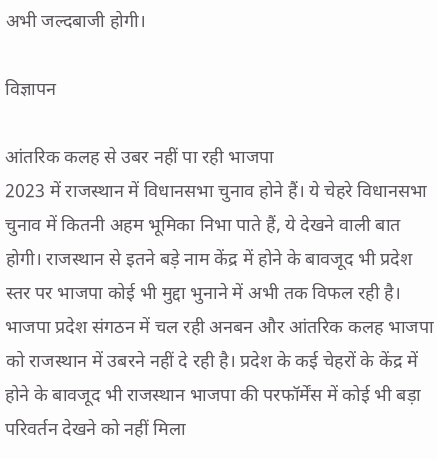अभी जल्दबाजी होगी।

विज्ञापन

आंतरिक कलह से उबर नहीं पा रही भाजपा
2023 में राजस्थान में विधानसभा चुनाव होने हैं। ये चेहरे विधानसभा चुनाव में कितनी अहम भूमिका निभा पाते हैं, ये देखने वाली बात होगी। राजस्थान से इतने बड़े नाम केंद्र में होने के बावजूद भी प्रदेश स्तर पर भाजपा कोई भी मुद्दा भुनाने में अभी तक विफल रही है। भाजपा प्रदेश संगठन में चल रही अनबन और आंतरिक कलह भाजपा को राजस्थान में उबरने नहीं दे रही है। प्रदेश के कई चेहरों के केंद्र में होने के बावजूद भी राजस्थान भाजपा की परफॉर्मेंस में कोई भी बड़ा परिवर्तन देखने को नहीं मिला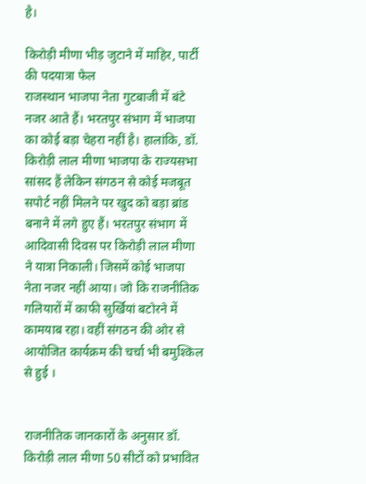है।

किरोड़ी मीणा भीड़ जुटाने में माहिर, पार्टी की पदयात्रा फेल
राजस्थान भाजपा नेता गुटबाजी में बंटे नजर आते हैं। भरतपुर संभाग में भाजपा का कोई बड़ा चेहरा नहीं है। हालांकि, डॉ. किरोड़ी लाल मीणा भाजपा के राज्यसभा सांसद हैं लेकिन संगठन से कोई मजबूत सपोर्ट नहीं मिलने पर खुद को बड़ा ब्रांड बनाने में लगे हुए हैं। भरतपुर संभाग में आदिवासी दिवस पर किरोड़ी लाल मीणा ने यात्रा निकाली। जिसमें कोई भाजपा नेता नजर नहीं आया। जो कि राजनीतिक गलियारों में काफी सुर्खियां बटोरने में कामयाब रहा। वहीं संगठन की ओर से आयोजित कार्यक्रम की चर्चा भी बमुश्किल से हुई ।


राजनीतिक जानकारों के अनुसार डॉ. किरोड़ी लाल मीणा 50 सीटों को प्रभावित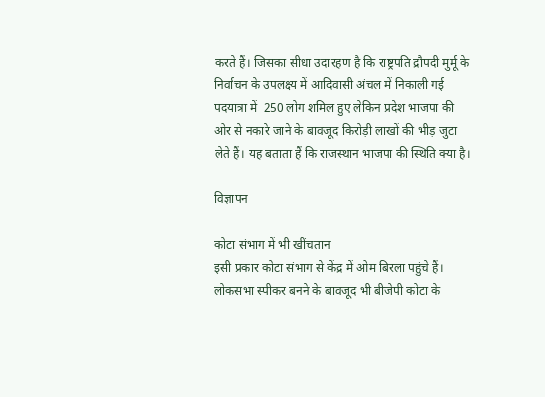करते हैं। जिसका सीधा उदारहण है कि राष्ट्रपति द्रौपदी मुर्मू के निर्वाचन के उपलक्ष्य में आदिवासी अंचल में निकाली गई पदयात्रा में  250 लोग शमिल हुए लेकिन प्रदेश भाजपा की ओर से नकारे जाने के बावजूद किरोड़ी लाखों की भीड़ जुटा लेते हैं। यह बताता हैं कि राजस्थान भाजपा की स्थिति क्या है।

विज्ञापन

कोटा संभाग में भी खींचतान
इसी प्रकार कोटा संभाग से केंद्र में ओम बिरला पहुंचे हैं। लोकसभा स्पीकर बनने के बावजूद भी बीजेपी कोटा के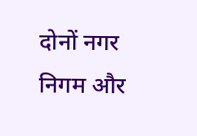दोनों नगर निगम और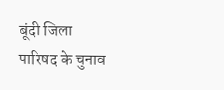बूंदी जिला पारिषद के चुनाव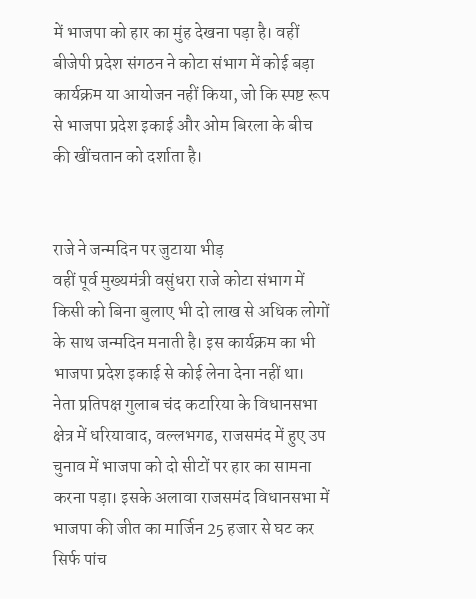में भाजपा को हार का मुंह देखना पड़ा है। वहीं बीजेपी प्रदेश संगठन ने कोटा संभाग में कोई बड़ा कार्यक्रम या आयोजन नहीं किया, जो कि स्पष्ट रूप से भाजपा प्रदेश इकाई और ओम बिरला के बीच की खींचतान को दर्शाता है।


राजे ने जन्मदिन पर जुटाया भीड़
वहीं पूर्व मुख्यमंत्री वसुंधरा राजे कोटा संभाग में किसी को बिना बुलाए भी दो लाख से अधिक लोगों के साथ जन्मदिन मनाती है। इस कार्यक्रम का भी भाजपा प्रदेश इकाई से कोई लेना देना नहीं था। नेता प्रतिपक्ष गुलाब चंद कटारिया के विधानसभा क्षेत्र में धरियावाद, वल्लभगढ, राजसमंद में हुए उप चुनाव में भाजपा को दो सीटों पर हार का सामना करना पड़ा। इसके अलावा राजसमंद विधानसभा में भाजपा की जीत का मार्जिन 25 हजार से घट कर सिर्फ पांच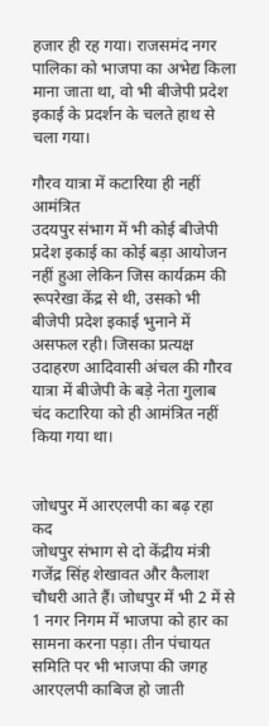हजार ही रह गया। राजसमंद नगर पालिका को भाजपा का अभेद्य किला माना जाता था, वो भी बीजेपी प्रदेश इकाई के प्रदर्शन के चलते हाथ से चला गया।

गौरव यात्रा में कटारिया ही नहीं आमंत्रित
उदयपुर संभाग में भी कोई बीजेपी प्रदेश इकाई का कोई बड़ा आयोजन नहीं हुआ लेकिन जिस कार्यक्रम की रूपरेखा केंद्र से थी, उसको भी बीजेपी प्रदेश इकाई भुनाने में असफल रही। जिसका प्रत्यक्ष उदाहरण आदिवासी अंचल की गौरव यात्रा में बीजेपी के बड़े नेता गुलाब चंद कटारिया को ही आमंत्रित नहीं किया गया था।


जोधपुर में आरएलपी का बढ़ रहा कद
जोधपुर संभाग से दो केंद्रीय मंत्री गजेंद्र सिंह शेखावत और कैलाश चौधरी आते हैं। जोधपुर में भी 2 में से 1 नगर निगम में भाजपा को हार का सामना करना पड़ा। तीन पंचायत समिति पर भी भाजपा की जगह आरएलपी काबिज हो जाती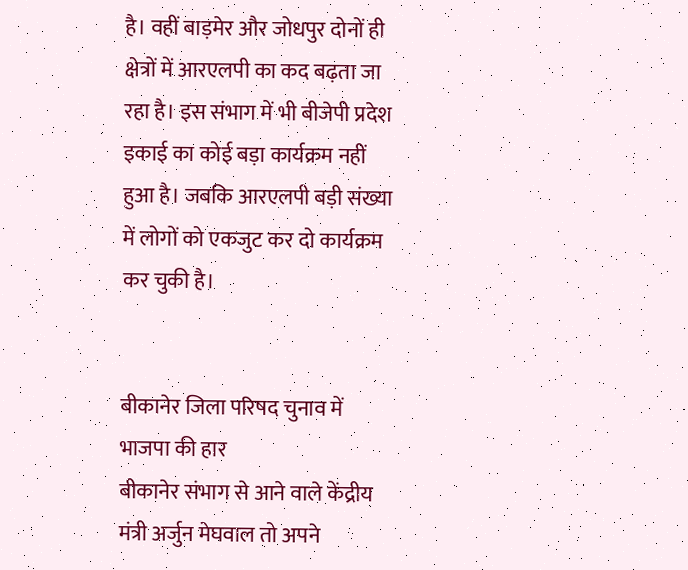है। वहीं बाड़मेर और जोधपुर दोनों ही क्षेत्रों में आरएलपी का कद बढ़ता जा रहा है। इस संभाग में भी बीजेपी प्रदेश इकाई का कोई बड़ा कार्यक्रम नहीं हुआ है। जबकि आरएलपी बड़ी संख्या में लोगों को एकजुट कर दो कार्यक्रम कर चुकी है।


बीकानेर जिला परिषद चुनाव में भाजपा की हार
बीकानेर संभाग से आने वाले केंद्रीय मंत्री अर्जुन मेघवाल तो अपने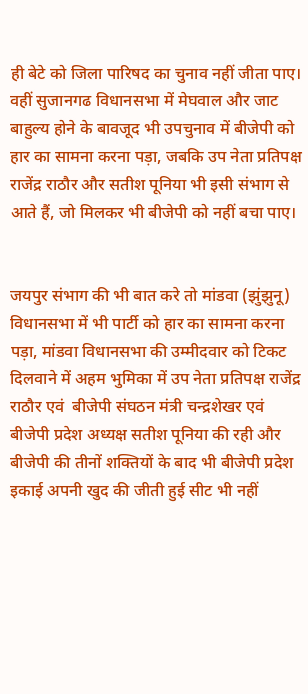ही बेटे को जिला पारिषद का चुनाव नहीं जीता पाए। वहीं सुजानगढ विधानसभा में मेघवाल और जाट बाहुल्य होने के बावजूद भी उपचुनाव में बीजेपी को हार का सामना करना पड़ा, जबकि उप नेता प्रतिपक्ष राजेंद्र राठौर और सतीश पूनिया भी इसी संभाग से आते हैं, जो मिलकर भी बीजेपी को नहीं बचा पाए।


जयपुर संभाग की भी बात करे तो मांडवा (झुंझुनू) विधानसभा में भी पार्टी को हार का सामना करना पड़ा, मांडवा विधानसभा की उम्मीदवार को टिकट दिलवाने में अहम भुमिका में उप नेता प्रतिपक्ष राजेंद्र राठौर एवं  बीजेपी संघठन मंत्री चन्द्रशेखर एवं बीजेपी प्रदेश अध्यक्ष सतीश पूनिया की रही और बीजेपी की तीनों शक्तियों के बाद भी बीजेपी प्रदेश इकाई अपनी खुद की जीती हुई सीट भी नहीं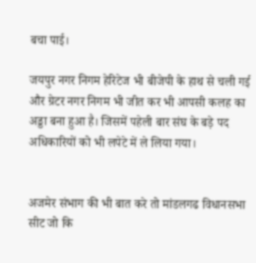बचा पाई।

जयपुर नगर निगम हेरिटेज भी बीजेपी के हाथ से चली गई और ग्रेटर नगर निगम भी जीत कर भी आपसी कलह का अड्डा बना हुआ है। जिसमें पहेली बार संघ के बड़े पद अधिकारियों को भी लपेटे में ले लिया गया।


अजमेर संभाग की भी बात करे तो मांडलगढ विधानसभा सीट जो कि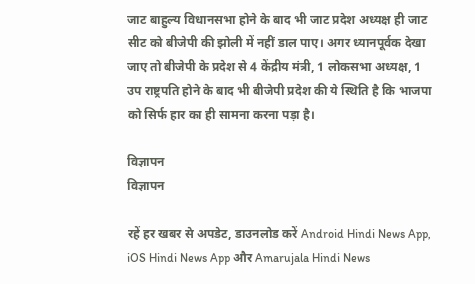जाट बाहुल्य विधानसभा होने के बाद भी जाट प्रदेश अध्यक्ष ही जाट सीट को बीजेपी की झोली में नहीं डाल पाए। अगर ध्यानपूर्वक देखा जाए तो बीजेपी के प्रदेश से 4 केंद्रीय मंत्री, 1 लोकसभा अध्यक्ष, 1 उप राष्ट्रपति होने के बाद भी बीजेपी प्रदेश की ये स्थिति है कि भाजपा को सिर्फ हार का ही सामना करना पड़ा है।

विज्ञापन
विज्ञापन

रहें हर खबर से अपडेट, डाउनलोड करें Android Hindi News App, iOS Hindi News App और Amarujala Hindi News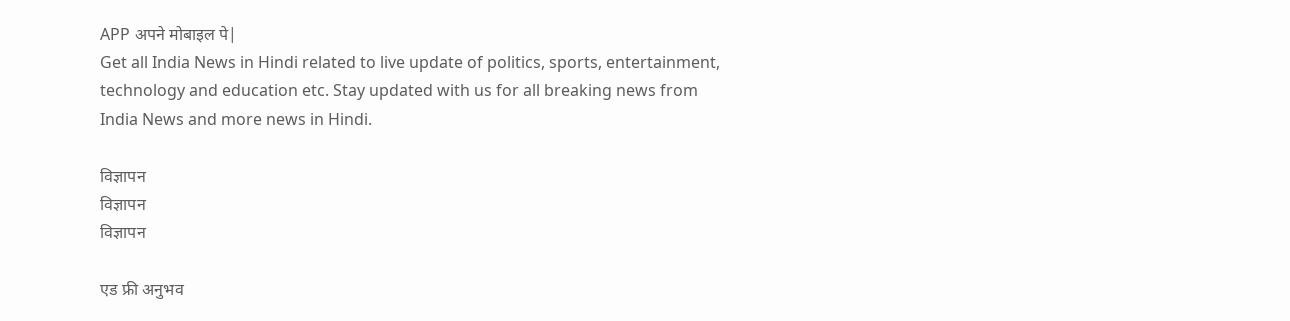APP अपने मोबाइल पे|
Get all India News in Hindi related to live update of politics, sports, entertainment, technology and education etc. Stay updated with us for all breaking news from India News and more news in Hindi.

विज्ञापन
विज्ञापन
विज्ञापन

एड फ्री अनुभव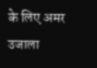के लिए अमर उजाला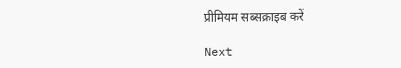प्रीमियम सब्सक्राइब करें

Next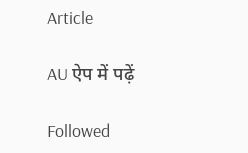Article

AU ऐप में पढ़ें

Followed